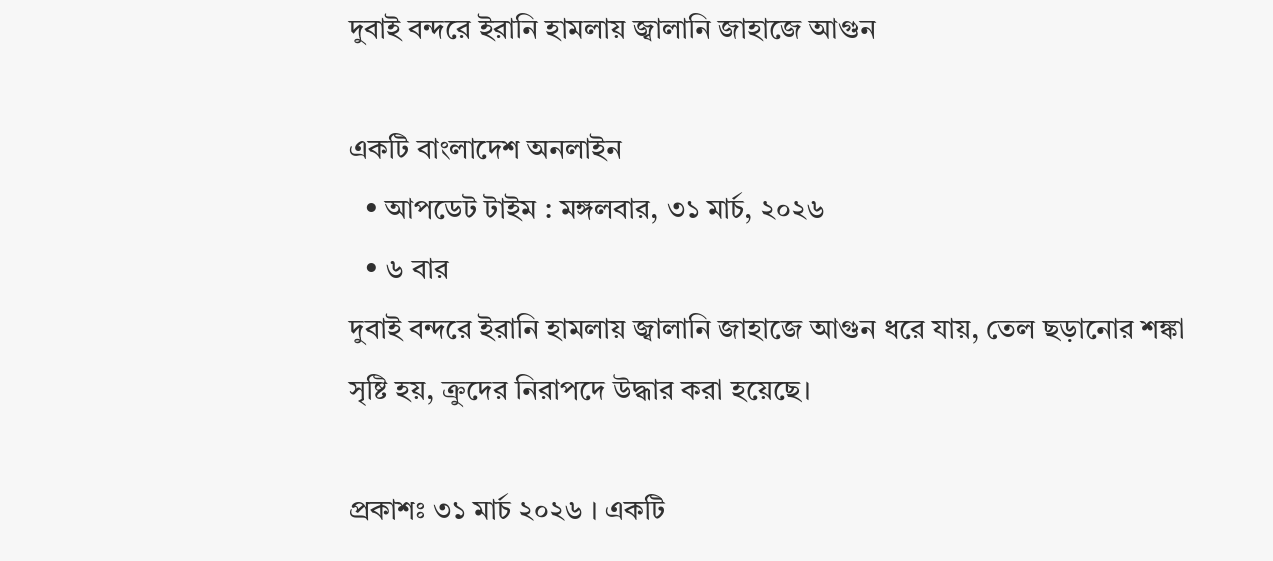দুবাই বন্দরে ইরানি হামলায় জ্বালানি জাহাজে আগুন

একটি বাংলাদেশ অনলাইন
  • আপডেট টাইম : মঙ্গলবার, ৩১ মার্চ, ২০২৬
  • ৬ বার
দুবাই বন্দরে ইরানি হামলায় জ্বালানি জাহাজে আগুন ধরে যায়, তেল ছড়ানোর শঙ্কা সৃষ্টি হয়, ক্রুদের নিরাপদে উদ্ধার করা হয়েছে।

প্রকাশঃ ৩১ মার্চ ২০২৬ । একটি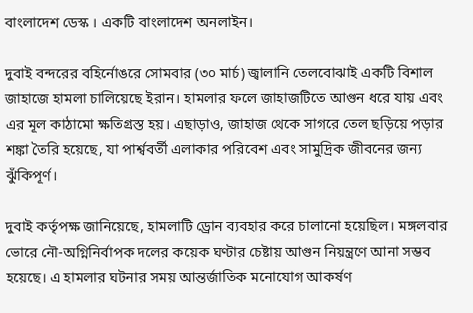বাংলাদেশ ডেস্ক । একটি বাংলাদেশ অনলাইন।

দুবাই বন্দরের বহির্নোঙরে সোমবার (৩০ মার্চ) জ্বালানি তেলবোঝাই একটি বিশাল জাহাজে হামলা চালিয়েছে ইরান। হামলার ফলে জাহাজটিতে আগুন ধরে যায় এবং এর মূল কাঠামো ক্ষতিগ্রস্ত হয়। এছাড়াও, জাহাজ থেকে সাগরে তেল ছড়িয়ে পড়ার শঙ্কা তৈরি হয়েছে, যা পার্শ্ববর্তী এলাকার পরিবেশ এবং সামুদ্রিক জীবনের জন্য ঝুঁকিপূর্ণ।

দুবাই কর্তৃপক্ষ জানিয়েছে, হামলাটি ড্রোন ব্যবহার করে চালানো হয়েছিল। মঙ্গলবার ভোরে নৌ-অগ্নিনির্বাপক দলের কয়েক ঘণ্টার চেষ্টায় আগুন নিয়ন্ত্রণে আনা সম্ভব হয়েছে। এ হামলার ঘটনার সময় আন্তর্জাতিক মনোযোগ আকর্ষণ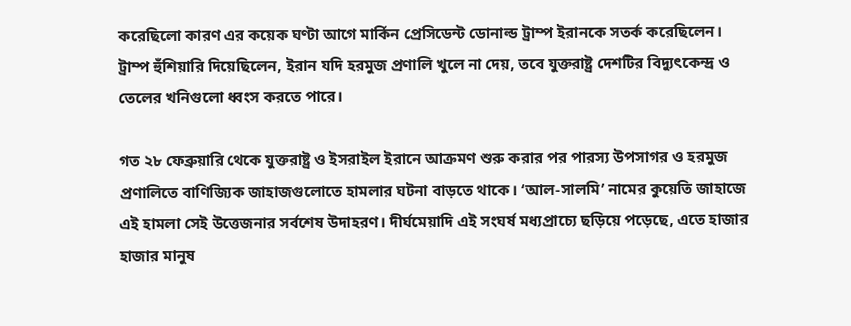করেছিলো কারণ এর কয়েক ঘণ্টা আগে মার্কিন প্রেসিডেন্ট ডোনাল্ড ট্রাম্প ইরানকে সতর্ক করেছিলেন। ট্রাম্প হুঁশিয়ারি দিয়েছিলেন, ইরান যদি হরমুজ প্রণালি খুলে না দেয়, তবে যুক্তরাষ্ট্র দেশটির বিদ্যুৎকেন্দ্র ও তেলের খনিগুলো ধ্বংস করতে পারে।

গত ২৮ ফেব্রুয়ারি থেকে যুক্তরাষ্ট্র ও ইসরাইল ইরানে আক্রমণ শুরু করার পর পারস্য উপসাগর ও হরমুজ প্রণালিতে বাণিজ্যিক জাহাজগুলোতে হামলার ঘটনা বাড়তে থাকে। ‘আল-সালমি’ নামের কুয়েতি জাহাজে এই হামলা সেই উত্তেজনার সর্বশেষ উদাহরণ। দীর্ঘমেয়াদি এই সংঘর্ষ মধ্যপ্রাচ্যে ছড়িয়ে পড়েছে, এতে হাজার হাজার মানুষ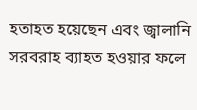হতাহত হয়েছেন এবং জ্বালানি সরবরাহ ব্যাহত হওয়ার ফলে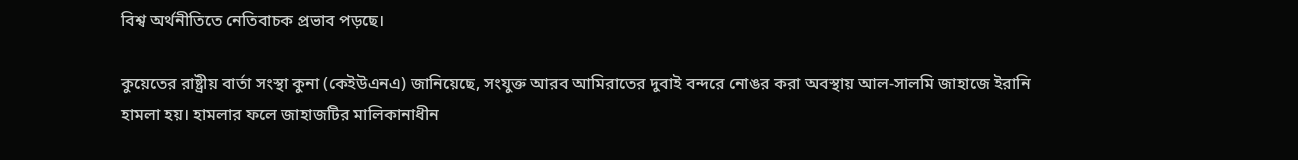বিশ্ব অর্থনীতিতে নেতিবাচক প্রভাব পড়ছে।

কুয়েতের রাষ্ট্রীয় বার্তা সংস্থা কুনা (কেইউএনএ) জানিয়েছে, সংযুক্ত আরব আমিরাতের দুবাই বন্দরে নোঙর করা অবস্থায় আল-সালমি জাহাজে ইরানি হামলা হয়। হামলার ফলে জাহাজটির মালিকানাধীন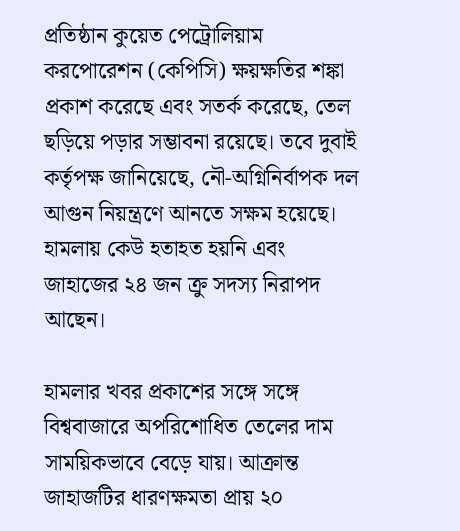প্রতিষ্ঠান কুয়েত পেট্রোলিয়াম করপোরেশন (কেপিসি) ক্ষয়ক্ষতির শঙ্কা প্রকাশ করেছে এবং সতর্ক করেছে, তেল ছড়িয়ে পড়ার সম্ভাবনা রয়েছে। তবে দুবাই কর্তৃপক্ষ জানিয়েছে, নৌ-অগ্নিনির্বাপক দল আগুন নিয়ন্ত্রণে আনতে সক্ষম হয়েছে। হামলায় কেউ হতাহত হয়নি এবং জাহাজের ২৪ জন ক্রু সদস্য নিরাপদ আছেন।

হামলার খবর প্রকাশের সঙ্গে সঙ্গে বিশ্ববাজারে অপরিশোধিত তেলের দাম সাময়িকভাবে বেড়ে যায়। আক্রান্ত জাহাজটির ধারণক্ষমতা প্রায় ২০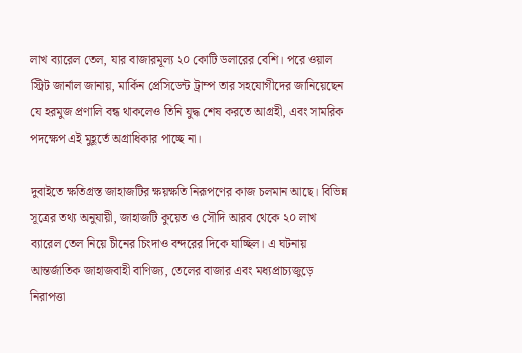লাখ ব্যারেল তেল, যার বাজারমূল্য ২০ কোটি ডলারের বেশি। পরে ওয়াল স্ট্রিট জার্নাল জানায়, মার্কিন প্রেসিডেন্ট ট্রাম্প তার সহযোগীদের জানিয়েছেন যে হরমুজ প্রণালি বন্ধ থাকলেও তিনি যুদ্ধ শেষ করতে আগ্রহী, এবং সামরিক পদক্ষেপ এই মুহূর্তে অগ্রাধিকার পাচ্ছে না।

দুবাইতে ক্ষতিগ্রস্ত জাহাজটির ক্ষয়ক্ষতি নিরূপণের কাজ চলমান আছে। বিভিন্ন সূত্রের তথ্য অনুযায়ী, জাহাজটি কুয়েত ও সৌদি আরব থেকে ২০ লাখ ব্যারেল তেল নিয়ে চীনের চিংদাও বন্দরের দিকে যাচ্ছিল। এ ঘটনায় আন্তর্জাতিক জাহাজবাহী বাণিজ্য, তেলের বাজার এবং মধ্যপ্রাচ্যজুড়ে নিরাপত্তা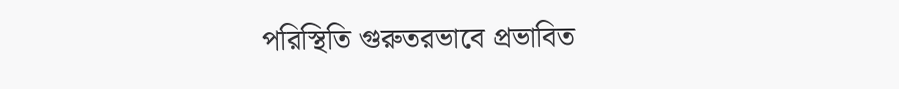পরিস্থিতি গুরুতরভাবে প্রভাবিত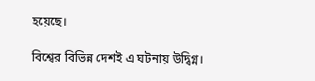হয়েছে।

বিশ্বের বিভিন্ন দেশই এ ঘটনায় উদ্বিগ্ন।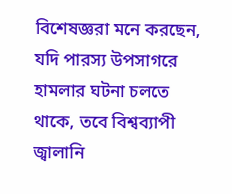বিশেষজ্ঞরা মনে করছেন, যদি পারস্য উপসাগরে হামলার ঘটনা চলতে থাকে, তবে বিশ্বব্যাপী জ্বালানি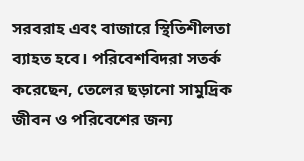সরবরাহ এবং বাজারে স্থিতিশীলতা ব্যাহত হবে। পরিবেশবিদরা সতর্ক করেছেন, তেলের ছড়ানো সামুদ্রিক জীবন ও পরিবেশের জন্য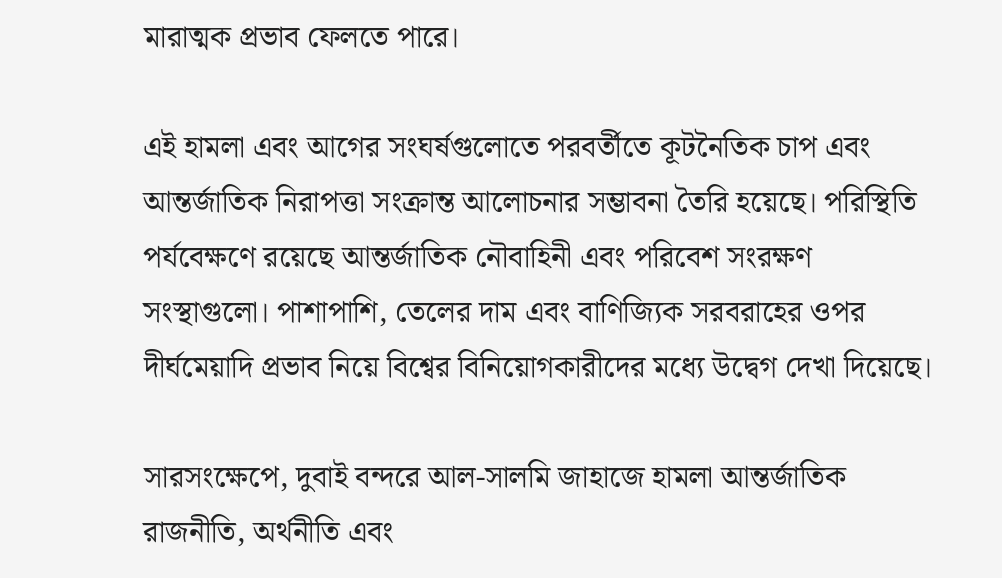মারাত্মক প্রভাব ফেলতে পারে।

এই হামলা এবং আগের সংঘর্ষগুলোতে পরবর্তীতে কূটনৈতিক চাপ এবং আন্তর্জাতিক নিরাপত্তা সংক্রান্ত আলোচনার সম্ভাবনা তৈরি হয়েছে। পরিস্থিতি পর্যবেক্ষণে রয়েছে আন্তর্জাতিক নৌবাহিনী এবং পরিবেশ সংরক্ষণ সংস্থাগুলো। পাশাপাশি, তেলের দাম এবং বাণিজ্যিক সরবরাহের ওপর দীর্ঘমেয়াদি প্রভাব নিয়ে বিশ্বের বিনিয়োগকারীদের মধ্যে উদ্বেগ দেখা দিয়েছে।

সারসংক্ষেপে, দুবাই বন্দরে আল-সালমি জাহাজে হামলা আন্তর্জাতিক রাজনীতি, অর্থনীতি এবং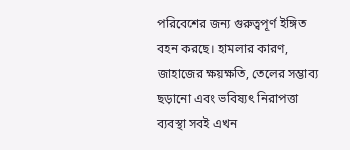পরিবেশের জন্য গুরুত্বপূর্ণ ইঙ্গিত বহন করছে। হামলার কারণ, জাহাজের ক্ষয়ক্ষতি, তেলের সম্ভাব্য ছড়ানো এবং ভবিষ্যৎ নিরাপত্তা ব্যবস্থা সবই এখন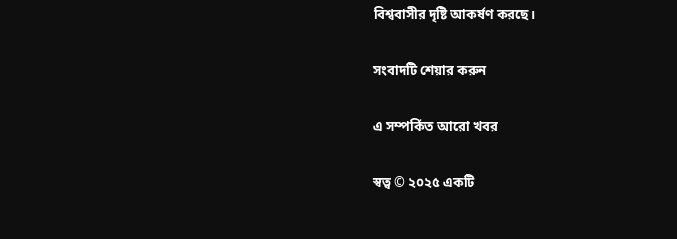বিশ্ববাসীর দৃষ্টি আকর্ষণ করছে।

সংবাদটি শেয়ার করুন

এ সম্পর্কিত আরো খবর

স্বত্ব © ২০২৫ একটি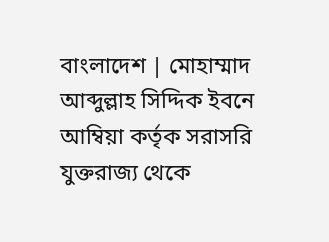বাংলাদেশ | মোহাম্মাদ আব্দুল্লাহ সিদ্দিক ইবনে আম্বিয়া কর্তৃক সরাসরি যুক্তরাজ্য থেকে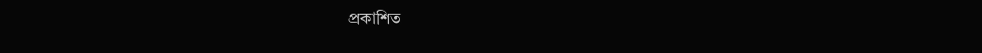প্রকাশিত